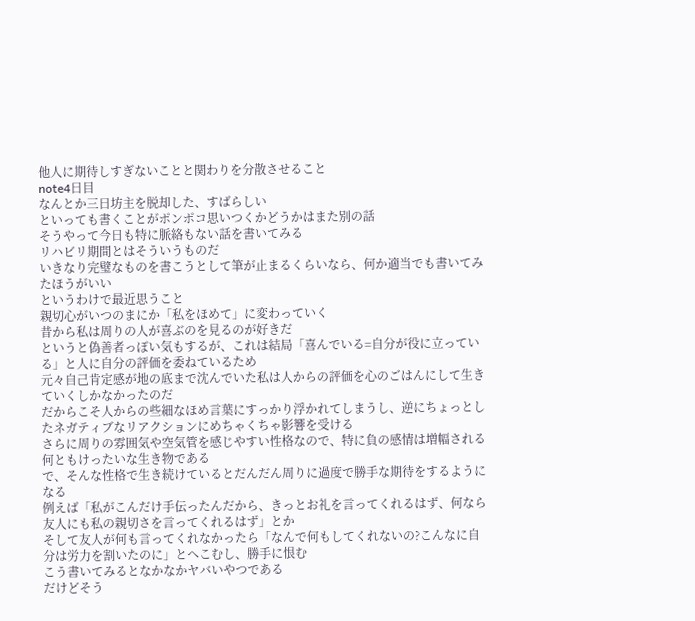他人に期待しすぎないことと関わりを分散させること
note4日目
なんとか三日坊主を脱却した、すばらしい
といっても書くことがポンポコ思いつくかどうかはまた別の話
そうやって今日も特に脈絡もない話を書いてみる
リハビリ期間とはそういうものだ
いきなり完璧なものを書こうとして筆が止まるくらいなら、何か適当でも書いてみたほうがいい
というわけで最近思うこと
親切心がいつのまにか「私をほめて」に変わっていく
昔から私は周りの人が喜ぶのを見るのが好きだ
というと偽善者っぽい気もするが、これは結局「喜んでいる=自分が役に立っている」と人に自分の評価を委ねているため
元々自己肯定感が地の底まで沈んでいた私は人からの評価を心のごはんにして生きていくしかなかったのだ
だからこそ人からの些細なほめ言葉にすっかり浮かれてしまうし、逆にちょっとしたネガティブなリアクションにめちゃくちゃ影響を受ける
さらに周りの雰囲気や空気管を感じやすい性格なので、特に負の感情は増幅される
何ともけったいな生き物である
で、そんな性格で生き続けているとだんだん周りに過度で勝手な期待をするようになる
例えば「私がこんだけ手伝ったんだから、きっとお礼を言ってくれるはず、何なら友人にも私の親切さを言ってくれるはず」とか
そして友人が何も言ってくれなかったら「なんで何もしてくれないの?こんなに自分は労力を割いたのに」とへこむし、勝手に恨む
こう書いてみるとなかなかヤバいやつである
だけどそう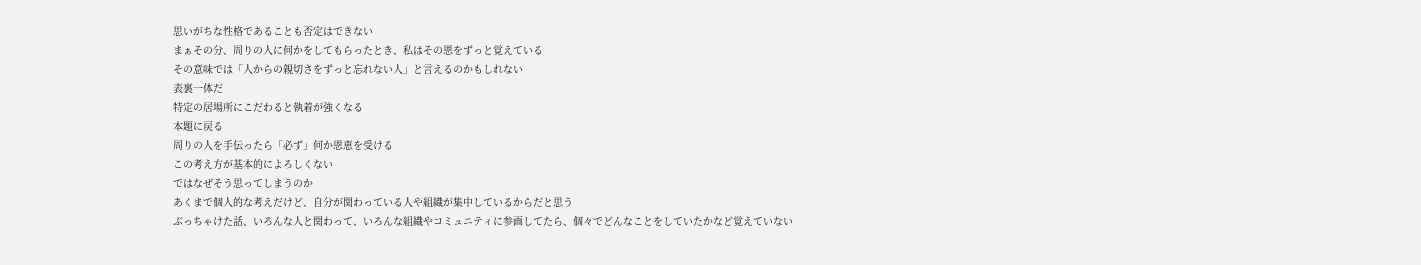思いがちな性格であることも否定はできない
まぁその分、周りの人に何かをしてもらったとき、私はその恩をずっと覚えている
その意味では「人からの親切さをずっと忘れない人」と言えるのかもしれない
表裏一体だ
特定の居場所にこだわると執着が強くなる
本題に戻る
周りの人を手伝ったら「必ず」何か恩恵を受ける
この考え方が基本的によろしくない
ではなぜそう思ってしまうのか
あくまで個人的な考えだけど、自分が関わっている人や組織が集中しているからだと思う
ぶっちゃけた話、いろんな人と関わって、いろんな組織やコミュニティに参画してたら、個々でどんなことをしていたかなど覚えていない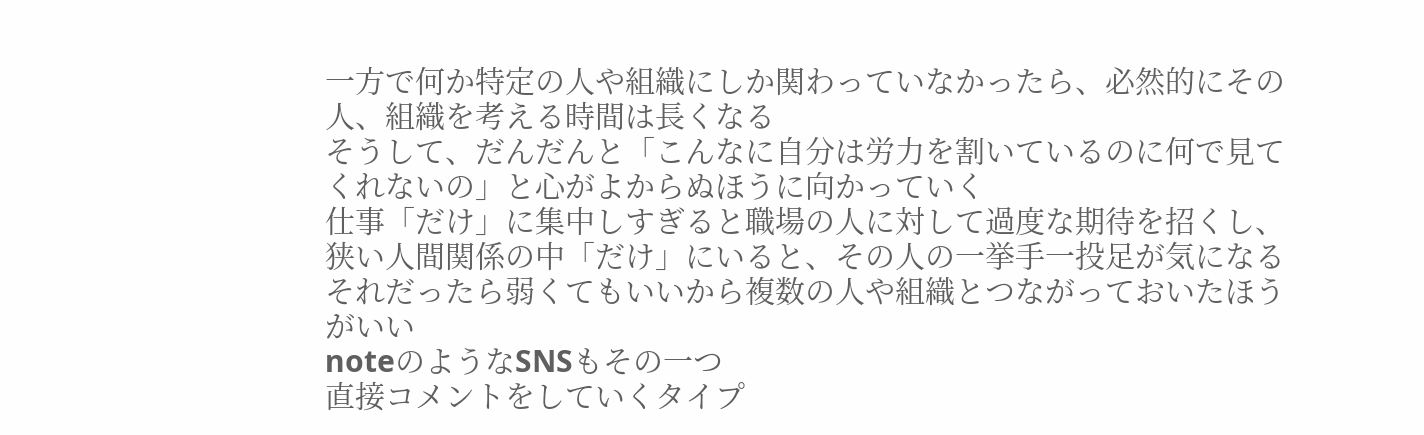一方で何か特定の人や組織にしか関わっていなかったら、必然的にその人、組織を考える時間は長くなる
そうして、だんだんと「こんなに自分は労力を割いているのに何で見てくれないの」と心がよからぬほうに向かっていく
仕事「だけ」に集中しすぎると職場の人に対して過度な期待を招くし、狭い人間関係の中「だけ」にいると、その人の一挙手一投足が気になる
それだったら弱くてもいいから複数の人や組織とつながっておいたほうがいい
noteのようなSNSもその一つ
直接コメントをしていくタイプ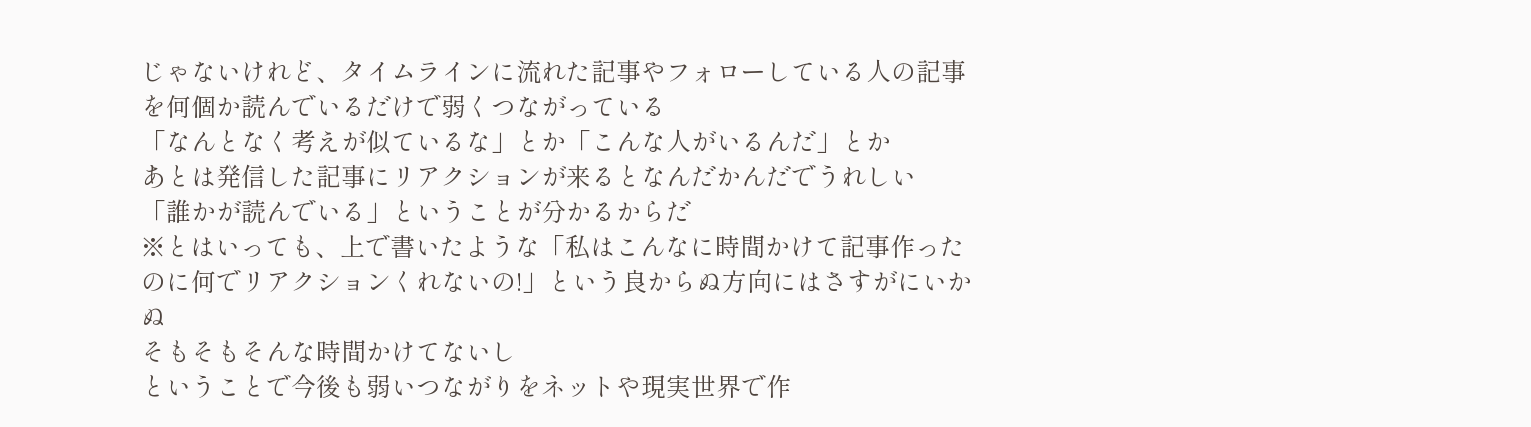じゃないけれど、タイムラインに流れた記事やフォローしている人の記事を何個か読んでいるだけで弱くつながっている
「なんとなく考えが似ているな」とか「こんな人がいるんだ」とか
あとは発信した記事にリアクションが来るとなんだかんだでうれしい
「誰かが読んでいる」ということが分かるからだ
※とはいっても、上で書いたような「私はこんなに時間かけて記事作ったのに何でリアクションくれないの!」という良からぬ方向にはさすがにいかぬ
そもそもそんな時間かけてないし
ということで今後も弱いつながりをネットや現実世界で作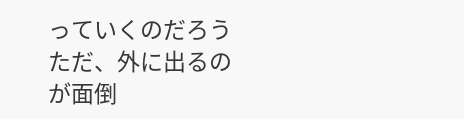っていくのだろう
ただ、外に出るのが面倒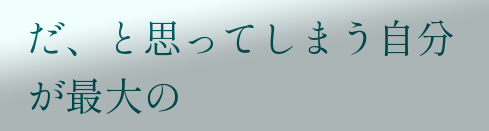だ、と思ってしまう自分が最大の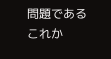問題である
これか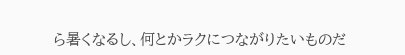ら暑くなるし、何とかラクにつながりたいものだ